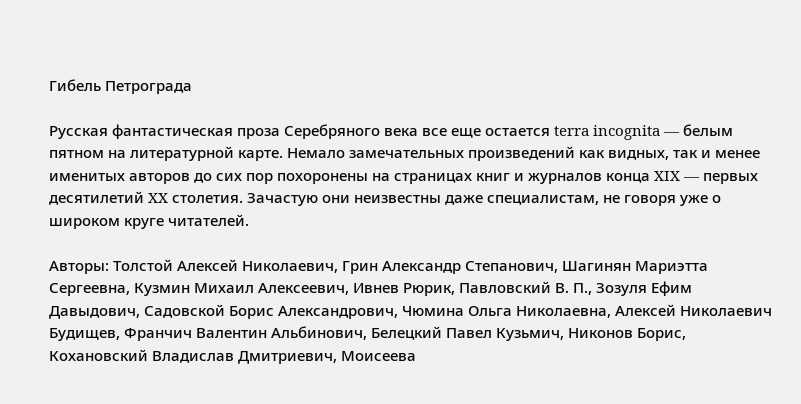Гибель Петрограда

Русская фантастическая проза Серебряного века все еще остается terra incognita — белым пятном на литературной карте. Немало замечательных произведений как видных, так и менее именитых авторов до сих пор похоронены на страницах книг и журналов конца XIX — первых десятилетий XX столетия. Зачастую они неизвестны даже специалистам, не говоря уже о широком круге читателей.

Авторы: Толстой Алексей Николаевич, Грин Александр Степанович, Шагинян Мариэтта Сергеевна, Кузмин Михаил Алексеевич, Ивнев Рюрик, Павловский В. П., Зозуля Ефим Давыдович, Садовской Борис Александрович, Чюмина Ольга Николаевна, Алексей Николаевич Будищев, Франчич Валентин Альбинович, Белецкий Павел Кузьмич, Никонов Борис, Кохановский Владислав Дмитриевич, Моисеева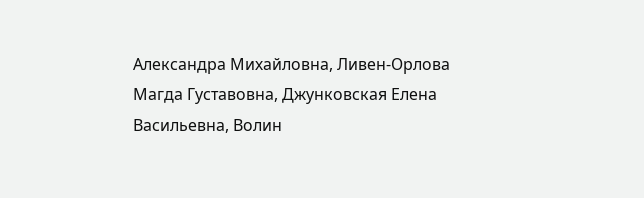Александра Михайловна, Ливен-Орлова Магда Густавовна, Джунковская Елена Васильевна, Волин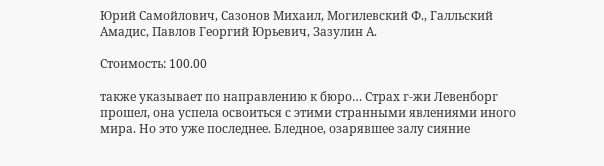Юрий Самойлович, Сазонов Михаил, Могилевский Ф., Галльский Амадис, Павлов Георгий Юрьевич, Зазулин А.

Стоимость: 100.00

также указывает по направлению к бюро… Страх г-жи Левенборг прошел, она успела освоиться с этими странными явлениями иного мира. Но это уже последнее. Бледное, озарявшее залу сияние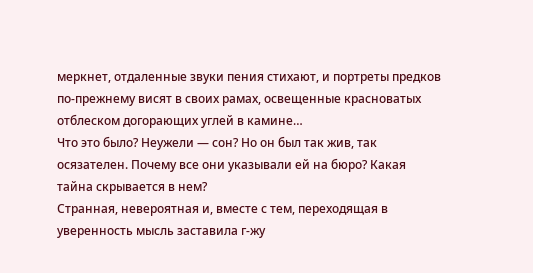меркнет, отдаленные звуки пения стихают, и портреты предков по-прежнему висят в своих рамах, освещенные красноватых отблеском догорающих углей в камине…
Что это было? Неужели — сон? Но он был так жив, так осязателен. Почему все они указывали ей на бюро? Какая тайна скрывается в нем?
Странная, невероятная и, вместе с тем, переходящая в уверенность мысль заставила г-жу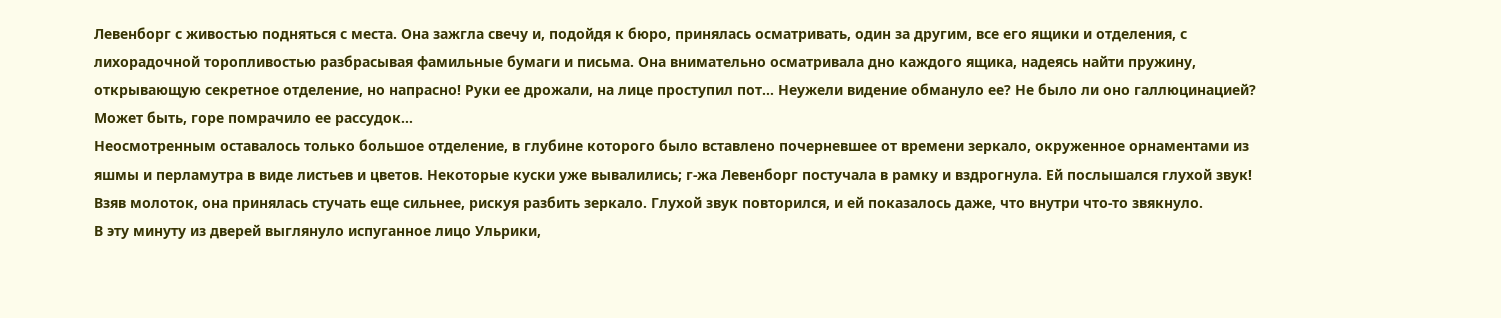Левенборг с живостью подняться с места. Она зажгла свечу и, подойдя к бюро, принялась осматривать, один за другим, все его ящики и отделения, с лихорадочной торопливостью разбрасывая фамильные бумаги и письма. Она внимательно осматривала дно каждого ящика, надеясь найти пружину, открывающую секретное отделение, но напрасно! Руки ее дрожали, на лице проступил пот… Неужели видение обмануло ее? Не было ли оно галлюцинацией? Может быть, горе помрачило ее рассудок…
Неосмотренным оставалось только большое отделение, в глубине которого было вставлено почерневшее от времени зеркало, окруженное орнаментами из яшмы и перламутра в виде листьев и цветов. Некоторые куски уже вывалились; г-жа Левенборг постучала в рамку и вздрогнула. Ей послышался глухой звук! Взяв молоток, она принялась стучать еще сильнее, рискуя разбить зеркало. Глухой звук повторился, и ей показалось даже, что внутри что-то звякнуло.
В эту минуту из дверей выглянуло испуганное лицо Ульрики,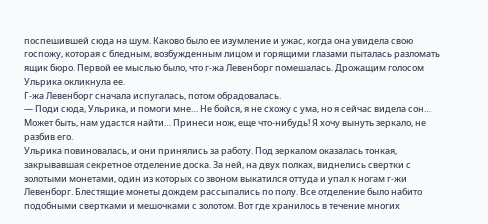поспешившей сюда на шум. Каково было ее изумление и ужас, когда она увидела свою госпожу, которая с бледным, возбужденным лицом и горящими глазами пыталась разломать ящик бюро. Первой ее мыслью было, что г-жа Левенборг помешалась. Дрожащим голосом Ульрика окликнула ее.
Г-жа Левенборг сначала испугалась, потом обрадовалась.
— Поди сюда, Ульрика, и помоги мне… Не бойся, я не схожу с ума, но я сейчас видела сон… Может быть, нам удастся найти… Принеси нож, еще что-нибудь! Я хочу вынуть зеркало, не разбив его.
Ульрика повиновалась, и они принялись за работу. Под зеркалом оказалась тонкая, закрывавшая секретное отделение доска. За ней, на двух полках, виднелись свертки с золотыми монетами, один из которых со звоном выкатился оттуда и упал к ногам г-жи Левенборг. Блестящие монеты дождем рассыпались по полу. Все отделение было набито подобными свертками и мешочками с золотом. Вот где хранилось в течение многих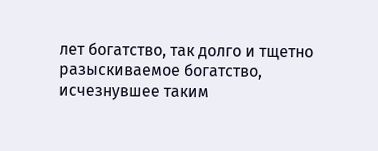лет богатство, так долго и тщетно разыскиваемое богатство, исчезнувшее таким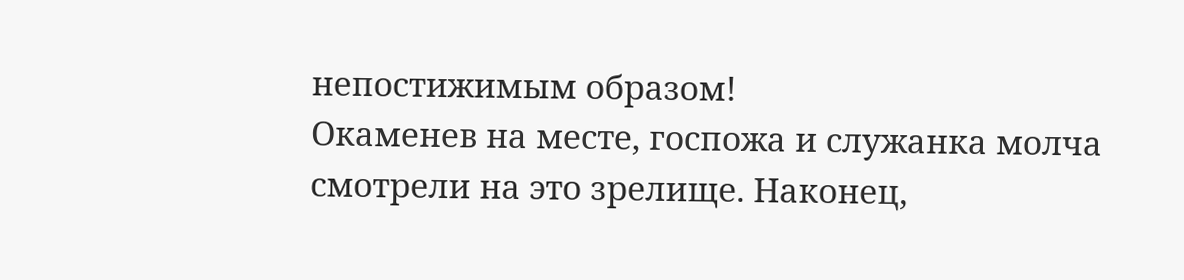непостижимым образом!
Окаменев на месте, госпожа и служанка молча смотрели на это зрелище. Наконец,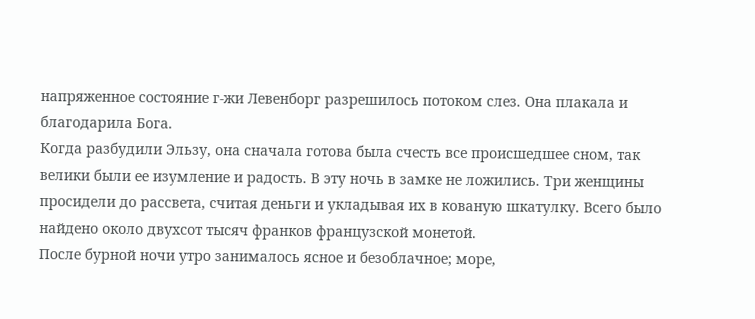напряженное состояние г-жи Левенборг разрешилось потоком слез. Она плакала и благодарила Бога.
Когда разбудили Эльзу, она сначала готова была счесть все происшедшее сном, так велики были ее изумление и радость. В эту ночь в замке не ложились. Три женщины просидели до рассвета, считая деньги и укладывая их в кованую шкатулку. Всего было найдено около двухсот тысяч франков французской монетой.
После бурной ночи утро занималось ясное и безоблачное; море,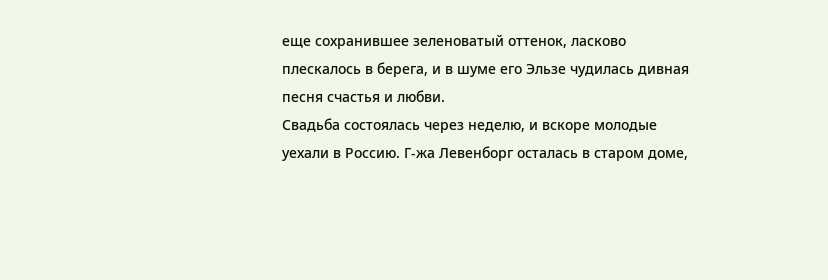еще сохранившее зеленоватый оттенок, ласково плескалось в берега, и в шуме его Эльзе чудилась дивная песня счастья и любви.
Свадьба состоялась через неделю, и вскоре молодые уехали в Россию. Г-жа Левенборг осталась в старом доме,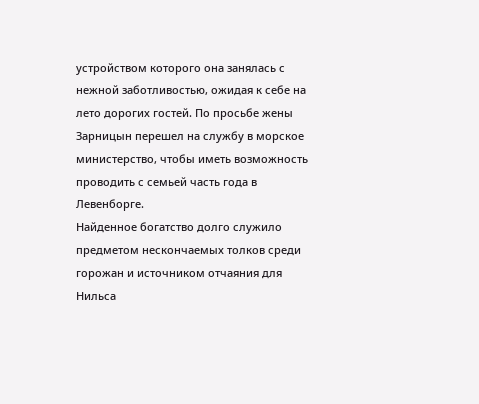устройством которого она занялась с нежной заботливостью, ожидая к себе на лето дорогих гостей. По просьбе жены Зарницын перешел на службу в морское министерство, чтобы иметь возможность проводить с семьей часть года в Левенборге.
Найденное богатство долго служило предметом нескончаемых толков среди горожан и источником отчаяния для Нильса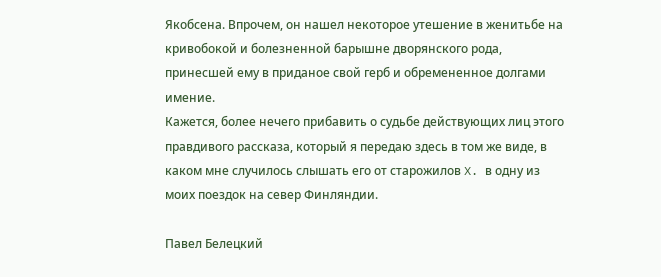Якобсена. Впрочем, он нашел некоторое утешение в женитьбе на кривобокой и болезненной барышне дворянского рода, принесшей ему в приданое свой герб и обремененное долгами имение.
Кажется, более нечего прибавить о судьбе действующих лиц этого правдивого рассказа, который я передаю здесь в том же виде, в каком мне случилось слышать его от старожилов X. в одну из моих поездок на север Финляндии.

Павел Белецкий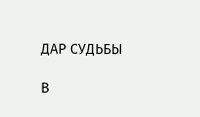ДАР СУДЬБЫ

В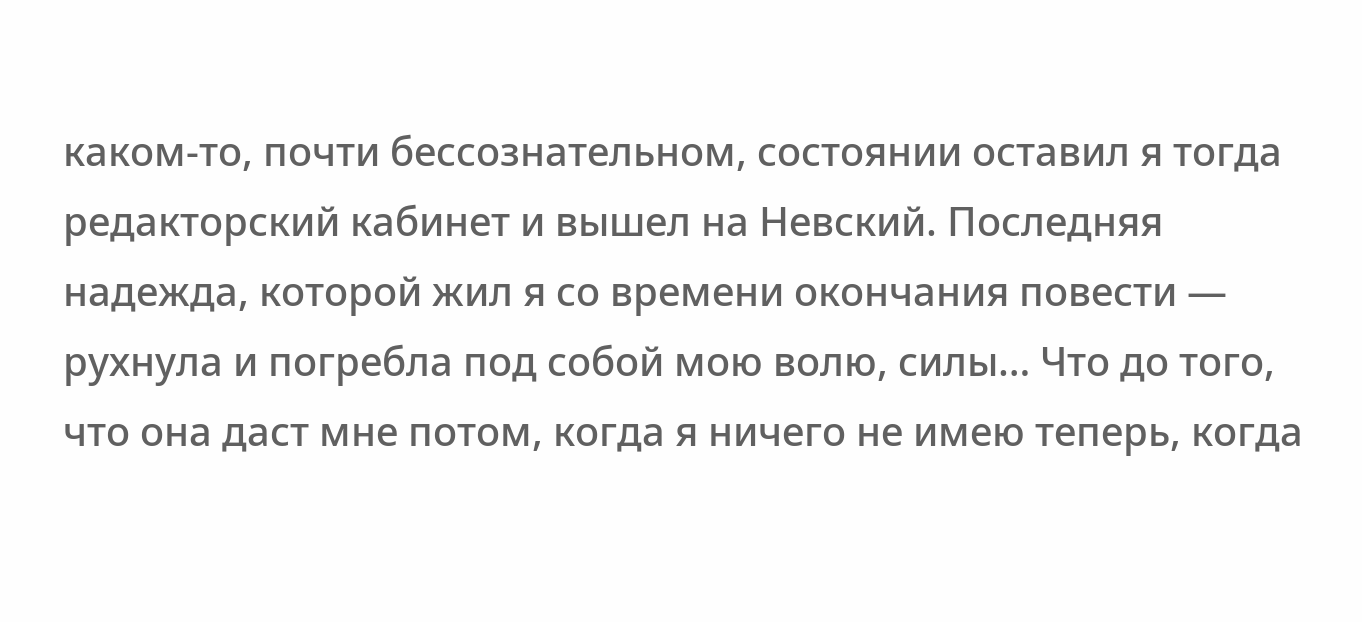каком-то, почти бессознательном, состоянии оставил я тогда редакторский кабинет и вышел на Невский. Последняя надежда, которой жил я со времени окончания повести — рухнула и погребла под собой мою волю, силы… Что до того, что она даст мне потом, когда я ничего не имею теперь, когда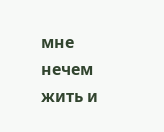мне нечем жить и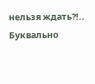нельзя ждать?!.. Буквально